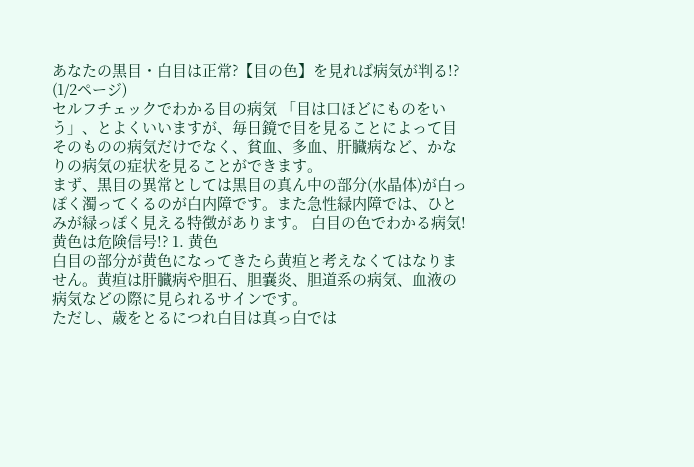あなたの黒目・白目は正常?【目の色】を見れば病気が判る!? (1/2ページ)
セルフチェックでわかる目の病気 「目は口ほどにものをいう」、とよくいいますが、毎日鏡で目を見ることによって目そのものの病気だけでなく、貧血、多血、肝臓病など、かなりの病気の症状を見ることができます。
まず、黒目の異常としては黒目の真ん中の部分(水晶体)が白っぽく濁ってくるのが白内障です。また急性緑内障では、ひとみが緑っぽく見える特徴があります。 白目の色でわかる病気!黄色は危険信号!? 1. 黄色
白目の部分が黄色になってきたら黄疸と考えなくてはなりません。黄疸は肝臓病や胆石、胆嚢炎、胆道系の病気、血液の病気などの際に見られるサインです。
ただし、歳をとるにつれ白目は真っ白では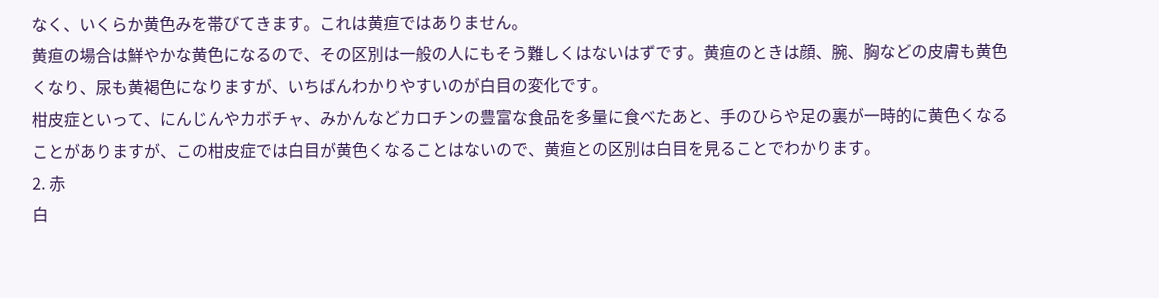なく、いくらか黄色みを帯びてきます。これは黄疸ではありません。
黄疸の場合は鮮やかな黄色になるので、その区別は一般の人にもそう難しくはないはずです。黄疸のときは顔、腕、胸などの皮膚も黄色くなり、尿も黄褐色になりますが、いちばんわかりやすいのが白目の変化です。
柑皮症といって、にんじんやカボチャ、みかんなどカロチンの豊富な食品を多量に食べたあと、手のひらや足の裏が一時的に黄色くなることがありますが、この柑皮症では白目が黄色くなることはないので、黄疸との区別は白目を見ることでわかります。
2. 赤
白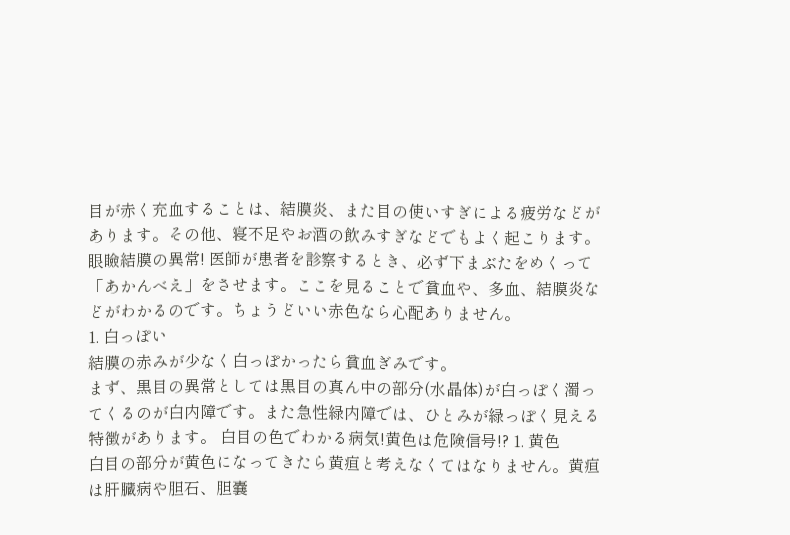目が赤く充血することは、結膜炎、また目の使いすぎによる疲労などがあります。その他、寝不足やお酒の飲みすぎなどでもよく起こります。
眼瞼結膜の異常! 医師が患者を診察するとき、必ず下まぶたをめくって「あかんべえ」をさせます。ここを見ることで貧血や、多血、結膜炎などがわかるのです。ちょうどいい赤色なら心配ありません。
1. 白っぽい
結膜の赤みが少なく白っぽかったら貧血ぎみです。
まず、黒目の異常としては黒目の真ん中の部分(水晶体)が白っぽく濁ってくるのが白内障です。また急性緑内障では、ひとみが緑っぽく見える特徴があります。 白目の色でわかる病気!黄色は危険信号!? 1. 黄色
白目の部分が黄色になってきたら黄疸と考えなくてはなりません。黄疸は肝臓病や胆石、胆嚢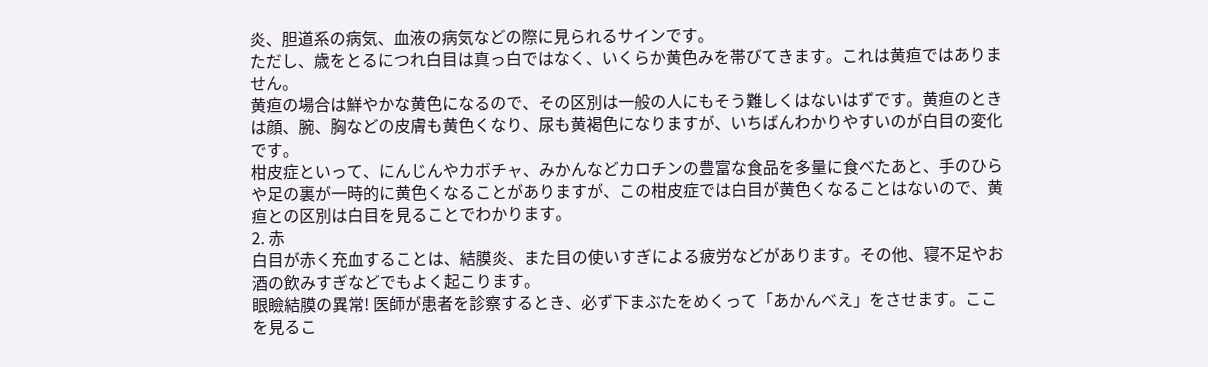炎、胆道系の病気、血液の病気などの際に見られるサインです。
ただし、歳をとるにつれ白目は真っ白ではなく、いくらか黄色みを帯びてきます。これは黄疸ではありません。
黄疸の場合は鮮やかな黄色になるので、その区別は一般の人にもそう難しくはないはずです。黄疸のときは顔、腕、胸などの皮膚も黄色くなり、尿も黄褐色になりますが、いちばんわかりやすいのが白目の変化です。
柑皮症といって、にんじんやカボチャ、みかんなどカロチンの豊富な食品を多量に食べたあと、手のひらや足の裏が一時的に黄色くなることがありますが、この柑皮症では白目が黄色くなることはないので、黄疸との区別は白目を見ることでわかります。
2. 赤
白目が赤く充血することは、結膜炎、また目の使いすぎによる疲労などがあります。その他、寝不足やお酒の飲みすぎなどでもよく起こります。
眼瞼結膜の異常! 医師が患者を診察するとき、必ず下まぶたをめくって「あかんべえ」をさせます。ここを見るこ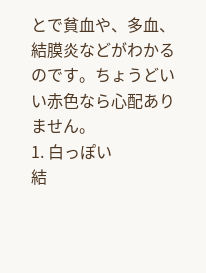とで貧血や、多血、結膜炎などがわかるのです。ちょうどいい赤色なら心配ありません。
1. 白っぽい
結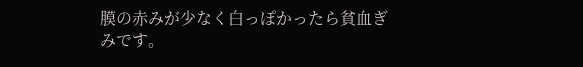膜の赤みが少なく白っぽかったら貧血ぎみです。